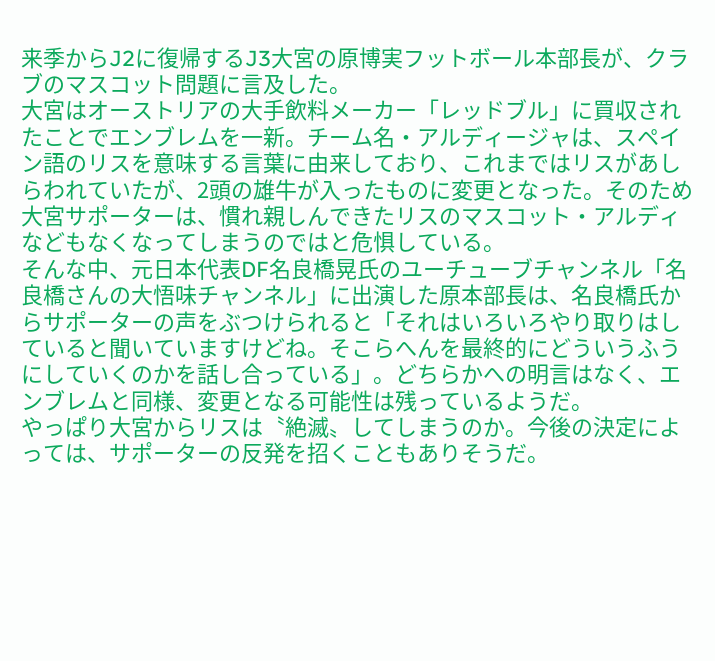来季からJ2に復帰するJ3大宮の原博実フットボール本部長が、クラブのマスコット問題に言及した。
大宮はオーストリアの大手飲料メーカー「レッドブル」に買収されたことでエンブレムを一新。チーム名・アルディージャは、スペイン語のリスを意味する言葉に由来しており、これまではリスがあしらわれていたが、2頭の雄牛が入ったものに変更となった。そのため大宮サポーターは、慣れ親しんできたリスのマスコット・アルディなどもなくなってしまうのではと危惧している。
そんな中、元日本代表DF名良橋晃氏のユーチューブチャンネル「名良橋さんの大悟味チャンネル」に出演した原本部長は、名良橋氏からサポーターの声をぶつけられると「それはいろいろやり取りはしていると聞いていますけどね。そこらへんを最終的にどういうふうにしていくのかを話し合っている」。どちらかへの明言はなく、エンブレムと同様、変更となる可能性は残っているようだ。
やっぱり大宮からリスは〝絶滅〟してしまうのか。今後の決定によっては、サポーターの反発を招くこともありそうだ。